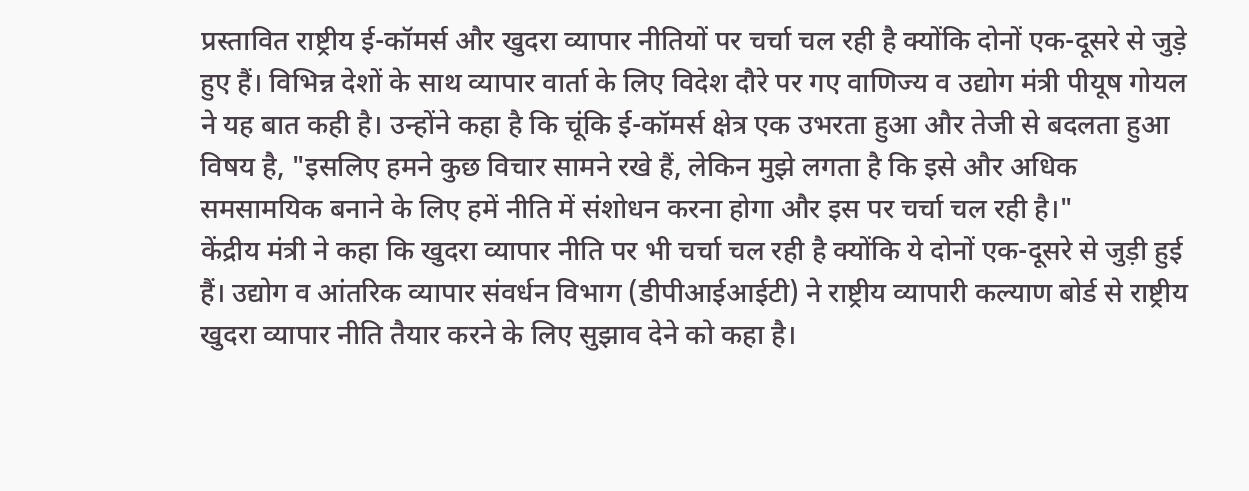प्रस्तावित राष्ट्रीय ई-कॉमर्स और खुदरा व्यापार नीतियों पर चर्चा चल रही है क्योंकि दोनों एक-दूसरे से जुड़े हुए हैं। विभिन्न देशों के साथ व्यापार वार्ता के लिए विदेश दौरे पर गए वाणिज्य व उद्योग मंत्री पीयूष गोयल ने यह बात कही है। उन्होंने कहा है कि चूंकि ई-कॉमर्स क्षेत्र एक उभरता हुआ और तेजी से बदलता हुआ विषय है, "इसलिए हमने कुछ विचार सामने रखे हैं, लेकिन मुझे लगता है कि इसे और अधिक समसामयिक बनाने के लिए हमें नीति में संशोधन करना होगा और इस पर चर्चा चल रही है।"
केंद्रीय मंत्री ने कहा कि खुदरा व्यापार नीति पर भी चर्चा चल रही है क्योंकि ये दोनों एक-दूसरे से जुड़ी हुई हैं। उद्योग व आंतरिक व्यापार संवर्धन विभाग (डीपीआईआईटी) ने राष्ट्रीय व्यापारी कल्याण बोर्ड से राष्ट्रीय खुदरा व्यापार नीति तैयार करने के लिए सुझाव देने को कहा है।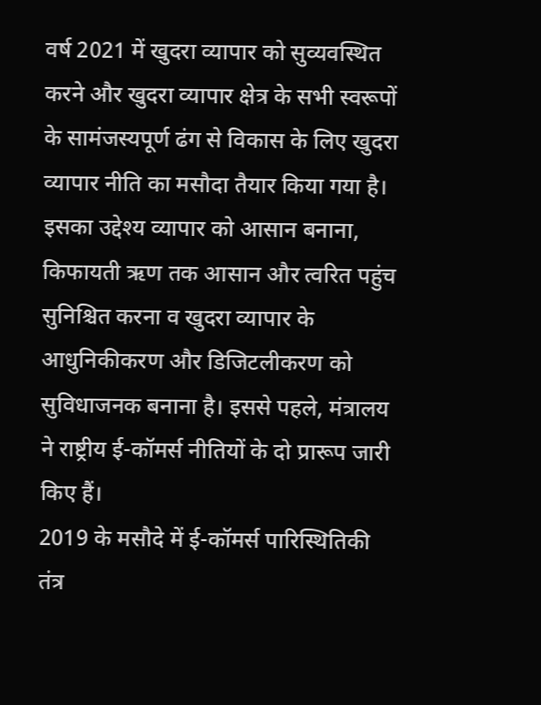वर्ष 2021 में खुदरा व्यापार को सुव्यवस्थित करने और खुदरा व्यापार क्षेत्र के सभी स्वरूपों के सामंजस्यपूर्ण ढंग से विकास के लिए खुदरा व्यापार नीति का मसौदा तैयार किया गया है।
इसका उद्देश्य व्यापार को आसान बनाना, किफायती ऋण तक आसान और त्वरित पहुंच सुनिश्चित करना व खुदरा व्यापार के आधुनिकीकरण और डिजिटलीकरण को सुविधाजनक बनाना है। इससे पहले, मंत्रालय ने राष्ट्रीय ई-कॉमर्स नीतियों के दो प्रारूप जारी किए हैं।
2019 के मसौदे में ई-कॉमर्स पारिस्थितिकी तंत्र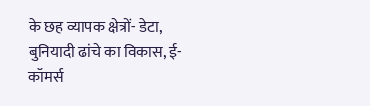के छह व्यापक क्षेत्रों- डेटा, बुनियादी ढांचे का विकास, ई-कॉमर्स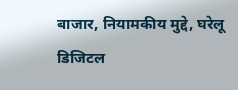बाजार, नियामकीय मुद्दे, घरेलू डिजिटल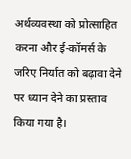अर्थव्यवस्था को प्रोत्साहित करना और ई-कॉमर्स के जरिए निर्यात को बढ़ावा देने पर ध्यान देने का प्रस्ताव किया गया है।